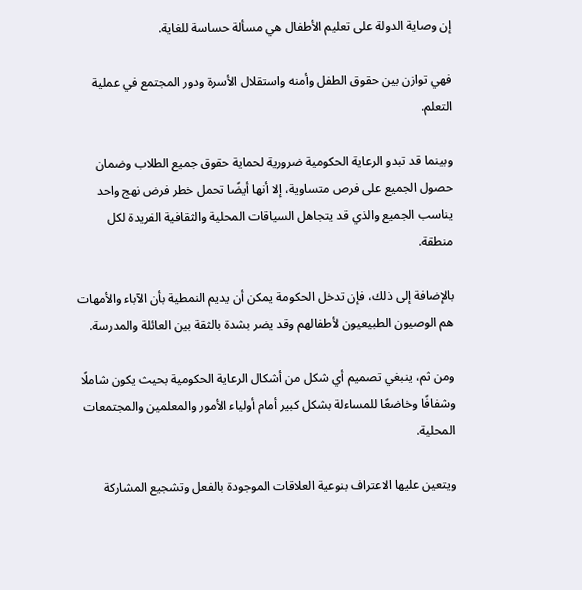إن وصاية الدولة على تعليم الأطفال هي مسألة حساسة للغاية.

فهي توازن بين حقوق الطفل وأمنه واستقلال الأسرة ودور المجتمع في عملية التعلم.

وبينما قد تبدو الرعاية الحكومية ضرورية لحماية حقوق جميع الطلاب وضمان حصول الجميع على فرص متساوية، إلا أنها أيضًا تحمل خطر فرض نهج واحد يناسب الجميع والذي قد يتجاهل السياقات المحلية والثقافية الفريدة لكل منطقة.

بالإضافة إلى ذلك، فإن تدخل الحكومة يمكن أن يديم النمطية بأن الآباء والأمهات هم الوصيون الطبيعيون لأطفالهم وقد يضر بشدة بالثقة بين العائلة والمدرسة.

ومن ثم، ينبغي تصميم أي شكل من أشكال الرعاية الحكومية بحيث يكون شاملًا وشفافًا وخاضعًا للمساءلة بشكل كبير أمام أولياء الأمور والمعلمين والمجتمعات المحلية.

ويتعين عليها الاعتراف بنوعية العلاقات الموجودة بالفعل وتشجيع المشاركة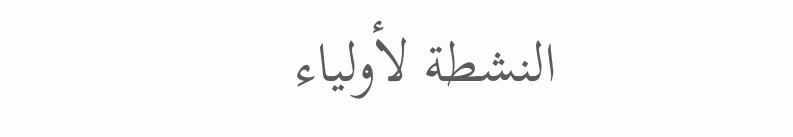النشطة لأولياء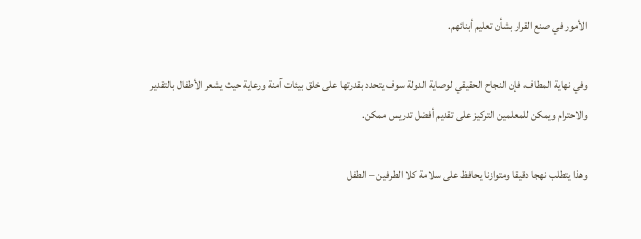الأمور في صنع القرار بشأن تعليم أبنائهم.

وفي نهاية المطاف، فإن النجاح الحقيقي لوصاية الدولة سوف يتحدد بقدرتها على خلق بيئات آمنة ورعاية حيث يشعر الأطفال بالتقدير والاحترام ويمكن للمعلمين التركيز على تقديم أفضل تدريس ممكن.

وهذا يتطلب نهجا دقيقا ومتوازنا يحافظ على سلامة كلا الطرفين – الطفل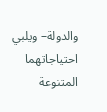والدولة– ويلبي احتياجاتهما المتنوعة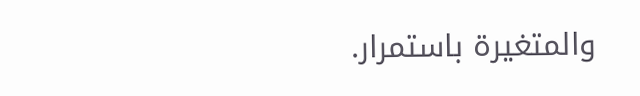والمتغيرة باستمرار.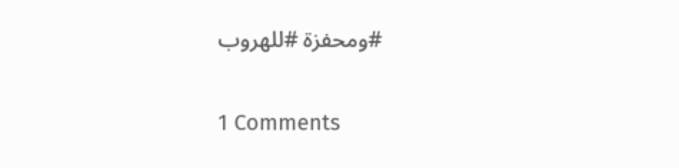#ومحفزة #للهروب

1 Comments